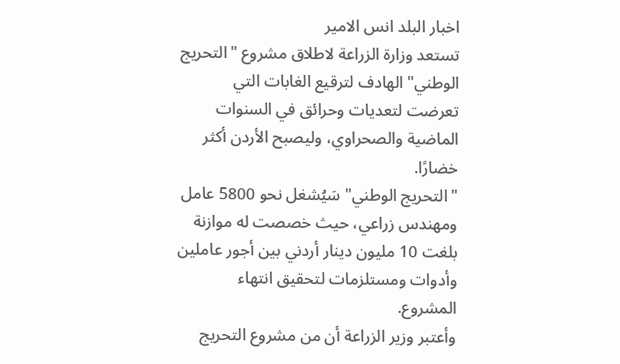اخبار البلد انس الامير
تستعد وزارة الزراعة لاطلاق مشروع "التحريج الوطني" الهادف لترقيع الغابات التي تعرضت لتعديات وحرائق في السنوات الماضية والصحراوي، وليصبح الأردن أكثر خضارًا.
"التحريج الوطني" سَيُشغل نحو 5800 عامل ومهندس زراعي، حيث خصصت له موازنة بلغت 10 مليون دينار أردني بين أجور عاملين وأدوات ومستلزمات لتحقيق انتهاء المشروع.
وأعتبر وزير الزراعة أن من مشروع التحريج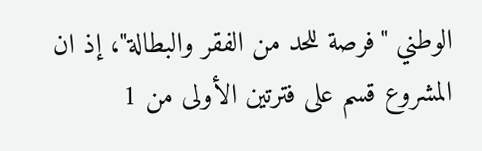الوطني "فرصة للحد من الفقر والبطالة"، إذ ان المشروع قسم على فترتين الأولى من 1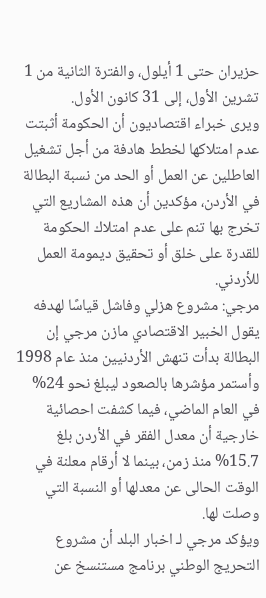حزيران حتى 1 أيلول، والفترة الثانية من 1 تشرين الأول، إلى 31 كانون الأول.
ويرى خبراء اقتصاديون أن الحكومة أثبتت عدم امتلاكها لخطط هادفة من أجل تشغيل العاطلين عن العمل أو الحد من نسبة البطالة في الأردن، مؤكدين أن هذه المشاريع التي تخرج بها تنم على عدم امتلاك الحكومة للقدرة على خلق أو تحقيق ديمومة العمل للأردني.
مرجي: مشروع هزلي وفاشل قياسًا لهدفه
يقول الخبير الاقتصادي مازن مرجي إن البطالة بدأت تنهش الأردنيين منذ عام 1998 وأستمر مؤشرها بالصعود ليبلغ نحو 24% في العام الماضي، فيما كشفت احصائية خارجية أن معدل الفقر في الأردن بلغ 15.7% منذ زمن، بينما لا أرقام معلنة في الوقت الحالى عن معدلها أو النسبة التي وصلت لها.
ويؤكد مرجي لـ اخبار البلد أن مشروع التحريج الوطني برنامج مستنسخ عن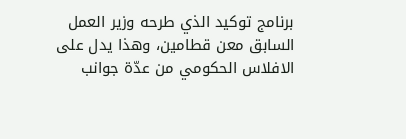برنامج توكيد الذي طرحه وزير العمل السابق معن قطامين، وهذا يدل على الافلاس الحكومي من عدّة جوانب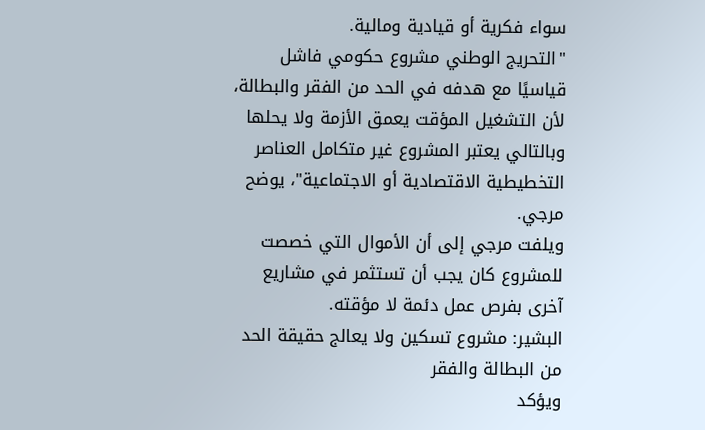سواء فكرية أو قيادية ومالية.
"التحريج الوطني مشروع حكومي فاشل قياسيًا مع هدفه في الحد من الفقر والبطالة، لأن التشغيل المؤقت يعمق الأزمة ولا يحلها وبالتالي يعتبر المشروع غير متكامل العناصر التخطيطية الاقتصادية أو الاجتماعية"، يوضح مرجي.
ويلفت مرجي إلى أن الأموال التي خصصت للمشروع كان يجب أن تستثمر في مشاريع آخرى بفرص عمل دئمة لا مؤقته.
البشير: مشروع تسكين ولا يعالج حقيقة الحد من البطالة والفقر
ويؤكد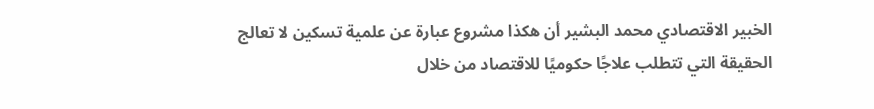الخبير الاقتصادي محمد البشير أن هكذا مشروع عبارة عن علمية تسكين لا تعالج الحقيقة التي تتطلب علاجًا حكوميًا للاقتصاد من خلال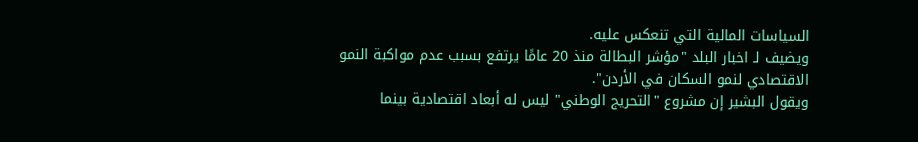السياسات المالية التي تنعكس عليه.
ويضيف لـ اخبار البلد "مؤشر البطالة منذ 20 عامًا يرتفع بسبب عدم مواكبة النمو الاقتصادي لنمو السكان في الأردن".
ويقول البشير إن مشروع "التحريج الوطني" ليس له أبعاد اقتصادية بينما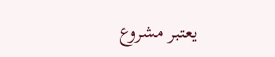يعتبر مشروع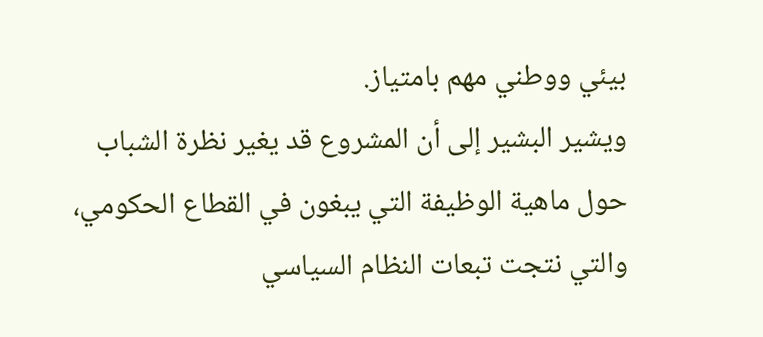بيئي ووطني مهم بامتياز.
ويشير البشير إلى أن المشروع قد يغير نظرة الشباب حول ماهية الوظيفة التي يبغون في القطاع الحكومي، والتي نتجت تبعات النظام السياسي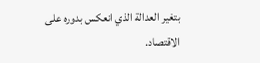بتغير العدالة الذي انعكس بدوره على الاقتصاد.